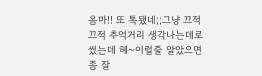옴마!! 또 톡됐네;;그냥 끄적끄적 추억거리 생각나는데로 썼는데 헤~이럴줄 알았으면 좀 잘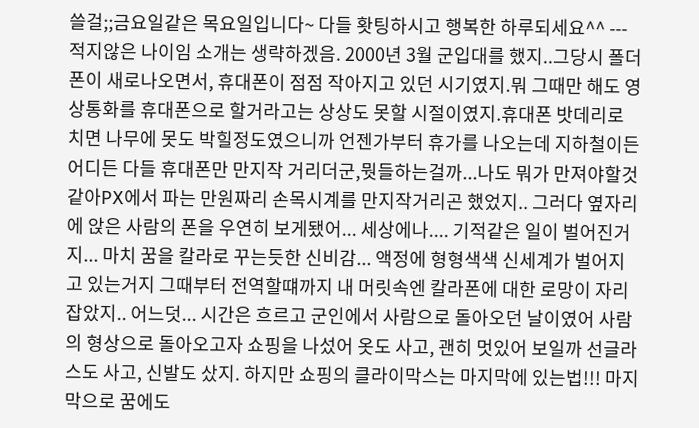쓸걸;;금요일같은 목요일입니다~ 다들 홧팅하시고 행복한 하루되세요^^ --- 적지않은 나이임 소개는 생략하겠음. 2000년 3월 군입대를 했지..그당시 폴더폰이 새로나오면서, 휴대폰이 점점 작아지고 있던 시기였지.뭐 그때만 해도 영상통화를 휴대폰으로 할거라고는 상상도 못할 시절이였지.휴대폰 밧데리로 치면 나무에 못도 박힐정도였으니까 언젠가부터 휴가를 나오는데 지하철이든 어디든 다들 휴대폰만 만지작 거리더군,뭣들하는걸까...나도 뭐가 만져야할것 같아PX에서 파는 만원짜리 손목시계를 만지작거리곤 했었지.. 그러다 옆자리에 앉은 사람의 폰을 우연히 보게됐어... 세상에나.... 기적같은 일이 벌어진거지... 마치 꿈을 칼라로 꾸는듯한 신비감... 액정에 형형색색 신세계가 벌어지고 있는거지 그때부터 전역할떄까지 내 머릿속엔 칼라폰에 대한 로망이 자리 잡았지.. 어느덧... 시간은 흐르고 군인에서 사람으로 돌아오던 날이였어 사람의 형상으로 돌아오고자 쇼핑을 나섰어 옷도 사고, 괜히 멋있어 보일까 선글라스도 사고, 신발도 샀지. 하지만 쇼핑의 클라이막스는 마지막에 있는법!!! 마지막으로 꿈에도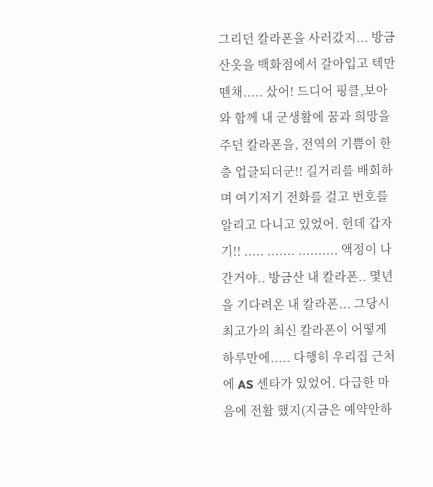그리던 칼라폰을 사러갔지... 방금 산옷을 백화점에서 갈아입고 텍만 뗀채..... 샀어! 드디어 핑클,보아와 함께 내 군생활에 꿈과 희망을 주던 칼라폰을, 전역의 기쁨이 한층 업글되더군!! 길거리를 배회하며 여기저기 전화를 걸고 번호를 알리고 다니고 있었어. 헌데 갑자기!! ..... ....... .......... 액정이 나간거야.. 방금산 내 칼라폰.. 몇년을 기다려온 내 칼라폰... 그당시 최고가의 최신 칼라폰이 어떻게 하루만에..... 다행히 우리집 근처에 AS 센타가 있었어. 다급한 마음에 전활 했지(지금은 예약안하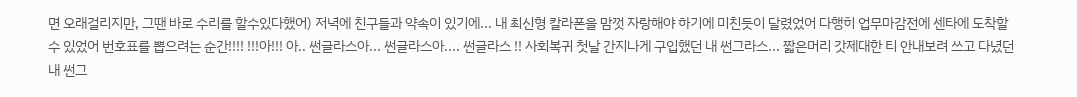면 오래걸리지만, 그땐 바로 수리를 할수있다했어) 저녁에 친구들과 약속이 있기에... 내 최신형 칼라폰을 맘껏 자랑해야 하기에 미친듯이 달렸었어 다행히 업무마감전에 센타에 도착할 수 있었어 번호표를 뽑으려는 순간!!!! !!!아!!! 아.. 썬글라스아... 썬글라스아.... 썬글라스 !! 사회복귀 첫날 간지나게 구입했던 내 썬그라스... 짧은머리 갓제대한 티 안내보려 쓰고 다녔던 내 썬그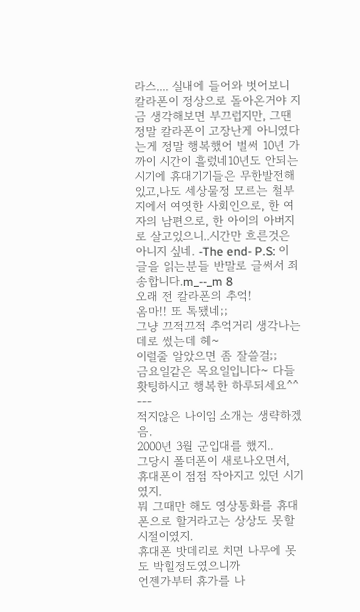라스.... 실내에 들어와 벗어보니 칼라폰이 정상으로 돌아온거야 지금 생각해보면 부끄럽지만, 그땐 정말 칼라폰이 고장난게 아니였다는게 정말 행복했어 벌써 10년 가까이 시간이 흘렀네10년도 안되는 시기에 휴대기기들은 무한발전해있고,나도 세상물정 모르는 철부지에서 여엿한 사회인으로, 한 여자의 남편으로, 한 아이의 아버지로 살고있으니..시간만 흐른것은 아니지 싶네. -The end- P.S: 이 글을 읽는분들 반말로 글써서 죄송합니다.m_--_m 8
오래 전 칼라폰의 추억!
옴마!! 또 톡됐네;;
그냥 끄적끄적 추억거리 생각나는데로 썼는데 헤~
이럴줄 알았으면 좀 잘쓸걸;;
금요일같은 목요일입니다~ 다들 홧팅하시고 행복한 하루되세요^^
---
적지않은 나이임 소개는 생략하겠음.
2000년 3월 군입대를 했지..
그당시 폴더폰이 새로나오면서, 휴대폰이 점점 작아지고 있던 시기였지.
뭐 그때만 해도 영상통화를 휴대폰으로 할거라고는 상상도 못할 시절이였지.
휴대폰 밧데리로 치면 나무에 못도 박힐정도였으니까
언젠가부터 휴가를 나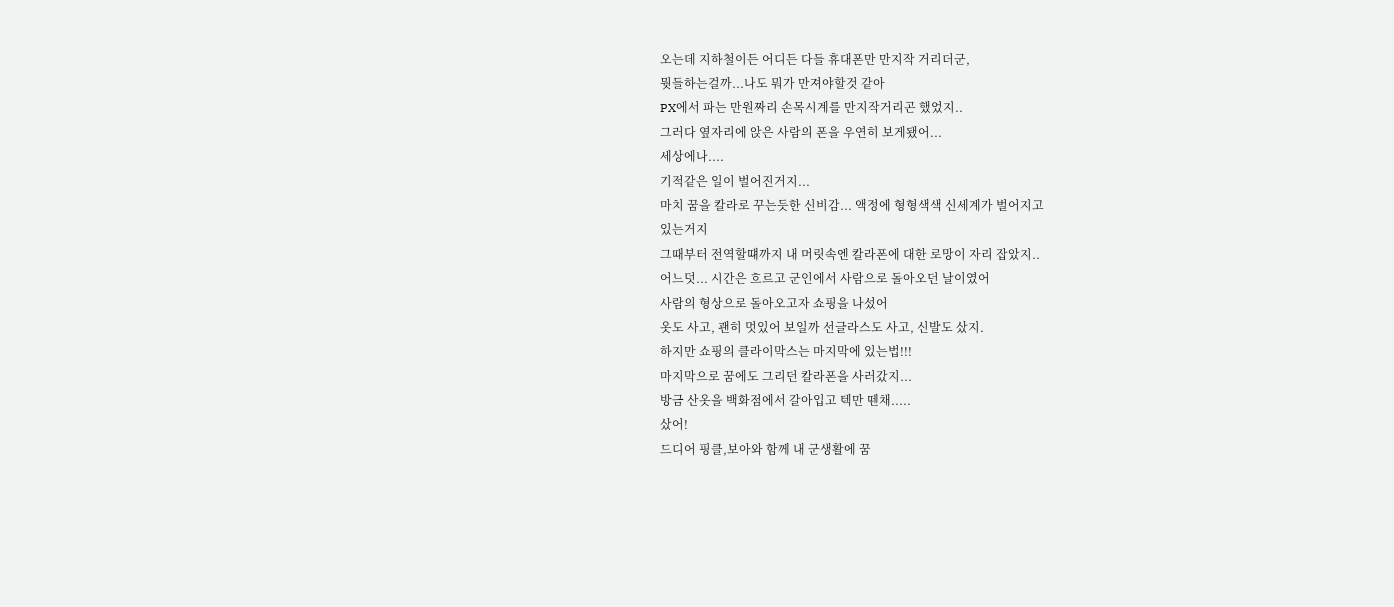오는데 지하철이든 어디든 다들 휴대폰만 만지작 거리더군,
뭣들하는걸까...나도 뭐가 만져야할것 같아
PX에서 파는 만원짜리 손목시계를 만지작거리곤 했었지..
그러다 옆자리에 앉은 사람의 폰을 우연히 보게됐어...
세상에나....
기적같은 일이 벌어진거지...
마치 꿈을 칼라로 꾸는듯한 신비감... 액정에 형형색색 신세계가 벌어지고
있는거지
그때부터 전역할떄까지 내 머릿속엔 칼라폰에 대한 로망이 자리 잡았지..
어느덧... 시간은 흐르고 군인에서 사람으로 돌아오던 날이였어
사람의 형상으로 돌아오고자 쇼핑을 나섰어
옷도 사고, 괜히 멋있어 보일까 선글라스도 사고, 신발도 샀지.
하지만 쇼핑의 클라이막스는 마지막에 있는법!!!
마지막으로 꿈에도 그리던 칼라폰을 사러갔지...
방금 산옷을 백화점에서 갈아입고 텍만 뗀채.....
샀어!
드디어 핑클,보아와 함께 내 군생활에 꿈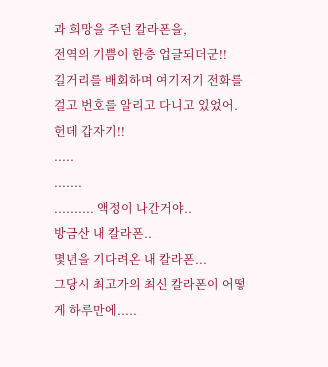과 희망을 주던 칼라폰을,
전역의 기쁨이 한층 업글되더군!!
길거리를 배회하며 여기저기 전화를 걸고 번호를 알리고 다니고 있었어.
헌데 갑자기!!
.....
.......
.......... 액정이 나간거야..
방금산 내 칼라폰..
몇년을 기다려온 내 칼라폰...
그당시 최고가의 최신 칼라폰이 어떻게 하루만에.....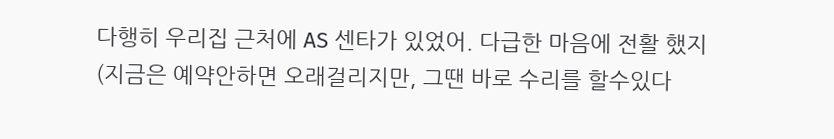다행히 우리집 근처에 AS 센타가 있었어. 다급한 마음에 전활 했지
(지금은 예약안하면 오래걸리지만, 그땐 바로 수리를 할수있다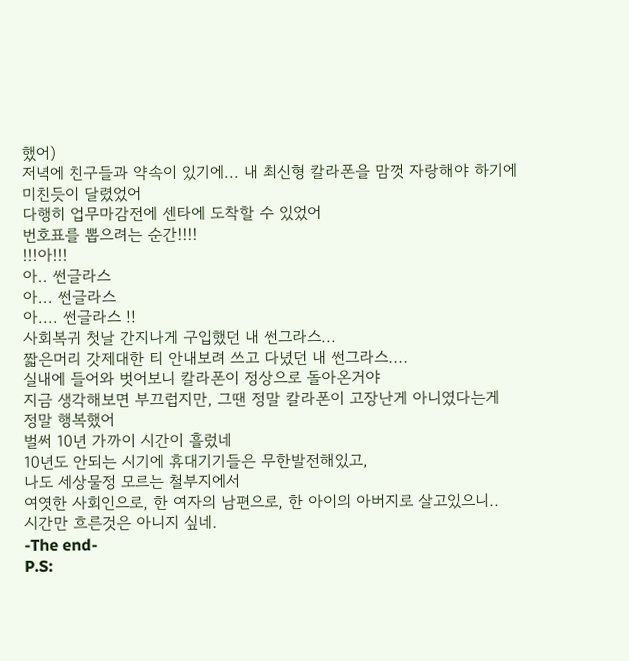했어)
저녁에 친구들과 약속이 있기에... 내 최신형 칼라폰을 맘껏 자랑해야 하기에
미친듯이 달렸었어
다행히 업무마감전에 센타에 도착할 수 있었어
번호표를 뽑으려는 순간!!!!
!!!아!!!
아.. 썬글라스
아... 썬글라스
아.... 썬글라스 !!
사회복귀 첫날 간지나게 구입했던 내 썬그라스...
짧은머리 갓제대한 티 안내보려 쓰고 다녔던 내 썬그라스....
실내에 들어와 벗어보니 칼라폰이 정상으로 돌아온거야
지금 생각해보면 부끄럽지만, 그땐 정말 칼라폰이 고장난게 아니였다는게
정말 행복했어
벌써 10년 가까이 시간이 흘렀네
10년도 안되는 시기에 휴대기기들은 무한발전해있고,
나도 세상물정 모르는 철부지에서
여엿한 사회인으로, 한 여자의 남편으로, 한 아이의 아버지로 살고있으니..
시간만 흐른것은 아니지 싶네.
-The end-
P.S: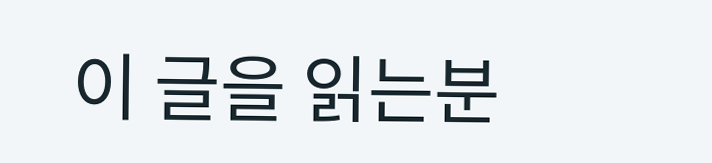이 글을 읽는분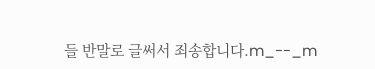들 반말로 글써서 죄송합니다.m_--_m